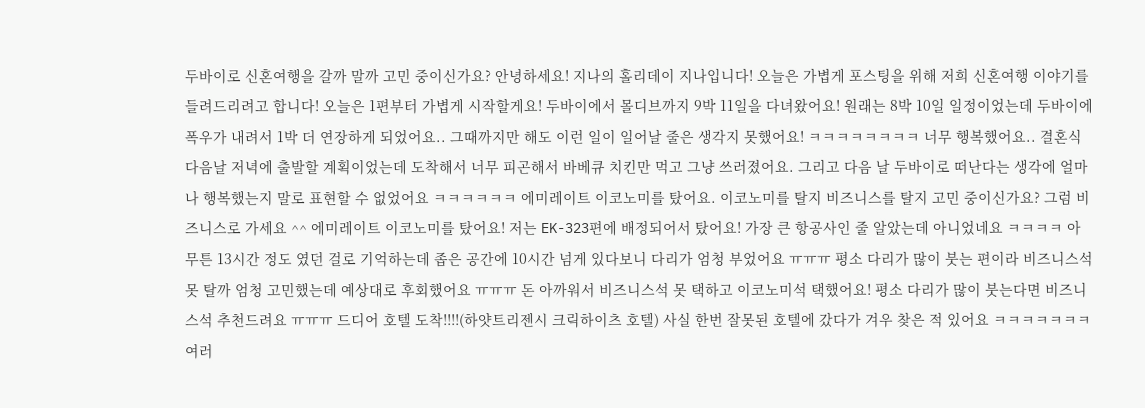두바이로 신혼여행을 갈까 말까 고민 중이신가요? 안녕하세요! 지나의 홀리데이 지나입니다! 오늘은 가볍게 포스팅을 위해 저희 신혼여행 이야기를 들려드리려고 합니다! 오늘은 1편부터 가볍게 시작할게요! 두바이에서 몰디브까지 9박 11일을 다녀왔어요! 원래는 8박 10일 일정이었는데 두바이에 폭우가 내려서 1박 더 연장하게 되었어요.. 그때까지만 해도 이런 일이 일어날 줄은 생각지 못했어요! ㅋㅋㅋㅋㅋㅋㅋㅋ 너무 행복했어요.. 결혼식 다음날 저녁에 출발할 계획이었는데 도착해서 너무 피곤해서 바베큐 치킨만 먹고 그냥 쓰러졌어요. 그리고 다음 날 두바이로 떠난다는 생각에 얼마나 행복했는지 말로 표현할 수 없었어요 ㅋㅋㅋㅋㅋㅋ 에미레이트 이코노미를 탔어요. 이코노미를 탈지 비즈니스를 탈지 고민 중이신가요? 그럼 비즈니스로 가세요 ^^ 에미레이트 이코노미를 탔어요! 저는 EK-323편에 배정되어서 탔어요! 가장 큰 항공사인 줄 알았는데 아니었네요 ㅋㅋㅋㅋ 아무튼 13시간 정도 였던 걸로 기억하는데 좁은 공간에 10시간 넘게 있다보니 다리가 엄청 부었어요 ㅠㅠㅠ 평소 다리가 많이 붓는 편이라 비즈니스석 못 탈까 엄청 고민했는데 예상대로 후회했어요 ㅠㅠㅠ 돈 아까워서 비즈니스석 못 택하고 이코노미석 택했어요! 평소 다리가 많이 붓는다면 비즈니스석 추천드려요 ㅠㅠㅠ 드디어 호텔 도착!!!!(하얏트리젠시 크릭하이츠 호텔) 사실 한번 잘못된 호텔에 갔다가 겨우 찾은 적 있어요 ㅋㅋㅋㅋㅋㅋㅋ 여러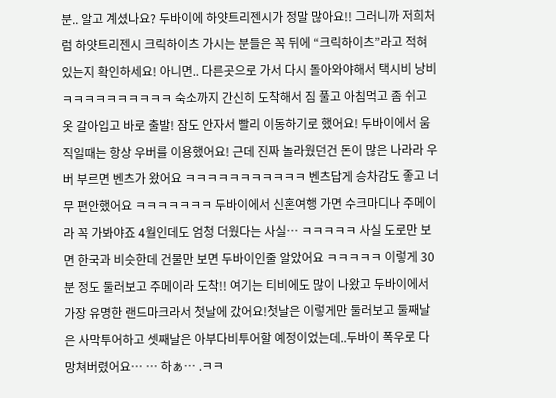분.. 알고 계셨나요? 두바이에 하얏트리젠시가 정말 많아요!! 그러니까 저희처럼 하얏트리젠시 크릭하이츠 가시는 분들은 꼭 뒤에 “크릭하이츠”라고 적혀있는지 확인하세요! 아니면.. 다른곳으로 가서 다시 돌아와야해서 택시비 낭비 ㅋㅋㅋㅋㅋㅋㅋㅋㅋㅋ 숙소까지 간신히 도착해서 짐 풀고 아침먹고 좀 쉬고 옷 갈아입고 바로 출발! 잠도 안자서 빨리 이동하기로 했어요! 두바이에서 움직일때는 항상 우버를 이용했어요! 근데 진짜 놀라웠던건 돈이 많은 나라라 우버 부르면 벤츠가 왔어요 ㅋㅋㅋㅋㅋㅋㅋㅋㅋㅋㅋ 벤츠답게 승차감도 좋고 너무 편안했어요 ㅋㅋㅋㅋㅋㅋㅋ 두바이에서 신혼여행 가면 수크마디나 주메이라 꼭 가봐야죠 4월인데도 엄청 더웠다는 사실… ㅋㅋㅋㅋㅋ 사실 도로만 보면 한국과 비슷한데 건물만 보면 두바이인줄 알았어요 ㅋㅋㅋㅋㅋ 이렇게 30분 정도 둘러보고 주메이라 도착!! 여기는 티비에도 많이 나왔고 두바이에서 가장 유명한 랜드마크라서 첫날에 갔어요!첫날은 이렇게만 둘러보고 둘째날은 사막투어하고 셋째날은 아부다비투어할 예정이었는데..두바이 폭우로 다 망쳐버렸어요… … 하ぁ… .ㅋㅋ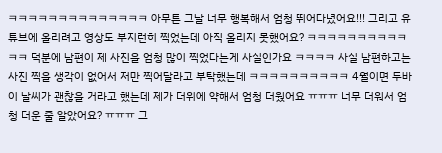ㅋㅋㅋㅋㅋㅋㅋㅋㅋㅋㅋㅋㅋㅋ 아무튼 그날 너무 행복해서 엄청 뛰어다녔어요!!! 그리고 유튜브에 올리려고 영상도 부지런히 찍었는데 아직 올리지 못했어요? ㅋㅋㅋㅋㅋㅋㅋㅋㅋㅋㅋㅋ 덕분에 남편이 제 사진을 엄청 많이 찍었다는게 사실인가요 ㅋㅋㅋㅋ 사실 남편하고는 사진 찍을 생각이 없어서 저만 찍어달라고 부탁했는데 ㅋㅋㅋㅋㅋㅋㅋㅋㅋㅋ 4월이면 두바이 날씨가 괜찮을 거라고 했는데 제가 더위에 약해서 엄청 더웠어요 ㅠㅠㅠ 너무 더워서 엄청 더운 줄 알았어요? ㅠㅠㅠ 그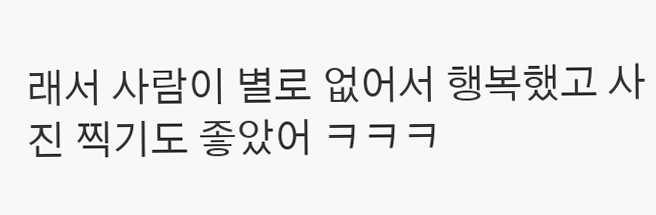래서 사람이 별로 없어서 행복했고 사진 찍기도 좋았어 ㅋㅋㅋ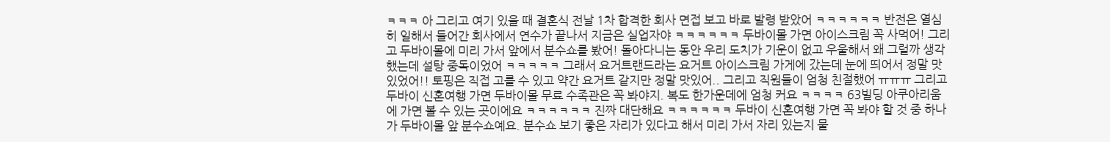ㅋㅋㅋ 아 그리고 여기 있을 때 결혼식 전날 1차 합격한 회사 면접 보고 바로 발령 받았어 ㅋㅋㅋㅋㅋㅋ 반전은 열심히 일해서 들어간 회사에서 연수가 끝나서 지금은 실업자야 ㅋㅋㅋㅋㅋㅋ 두바이몰 가면 아이스크림 꼭 사먹어! 그리고 두바이몰에 미리 가서 앞에서 분수쇼를 봤어! 돌아다니는 동안 우리 도치가 기운이 없고 우울해서 왜 그럴까 생각했는데 설탕 중독이었어 ㅋㅋㅋㅋㅋ 그래서 요거트랜드라는 요거트 아이스크림 가게에 갔는데 눈에 띄어서 정말 맛있었어!! 토핑은 직접 고를 수 있고 약간 요거트 같지만 정말 맛있어.. 그리고 직원들이 엄청 친절했어 ㅠㅠㅠ 그리고 두바이 신혼여행 가면 두바이몰 무료 수족관은 꼭 봐야지. 복도 한가운데에 엄청 커요 ㅋㅋㅋㅋ 63빌딩 아쿠아리움에 가면 볼 수 있는 곳이에요 ㅋㅋㅋㅋㅋㅋ 진짜 대단해요 ㅋㅋㅋㅋㅋㅋ 두바이 신혼여행 가면 꼭 봐야 할 것 중 하나가 두바이몰 앞 분수쇼예요. 분수쇼 보기 좋은 자리가 있다고 해서 미리 가서 자리 있는지 물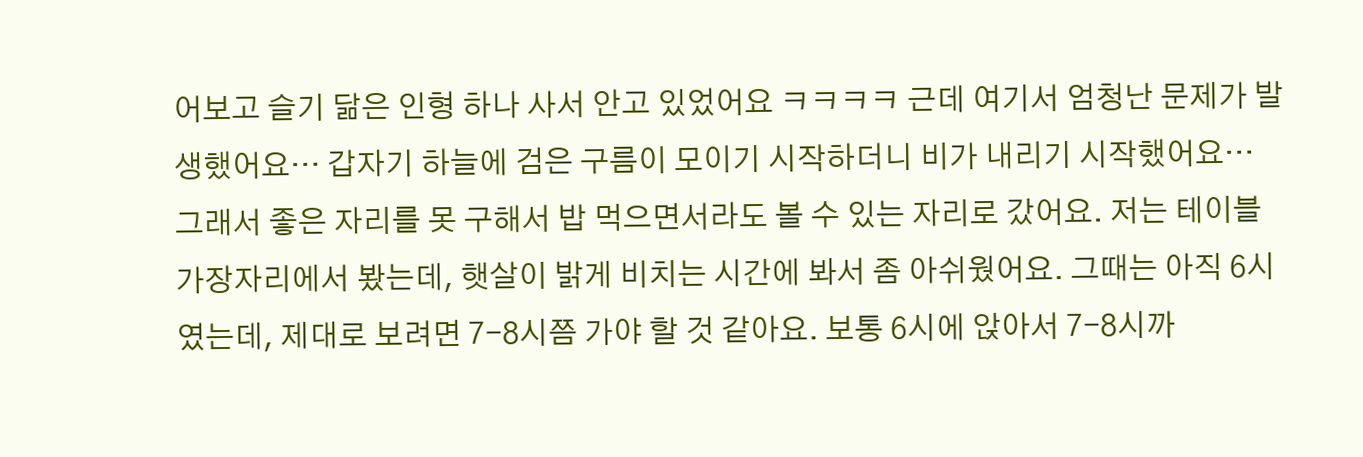어보고 슬기 닮은 인형 하나 사서 안고 있었어요 ㅋㅋㅋㅋ 근데 여기서 엄청난 문제가 발생했어요… 갑자기 하늘에 검은 구름이 모이기 시작하더니 비가 내리기 시작했어요… 그래서 좋은 자리를 못 구해서 밥 먹으면서라도 볼 수 있는 자리로 갔어요. 저는 테이블 가장자리에서 봤는데, 햇살이 밝게 비치는 시간에 봐서 좀 아쉬웠어요. 그때는 아직 6시였는데, 제대로 보려면 7-8시쯤 가야 할 것 같아요. 보통 6시에 앉아서 7-8시까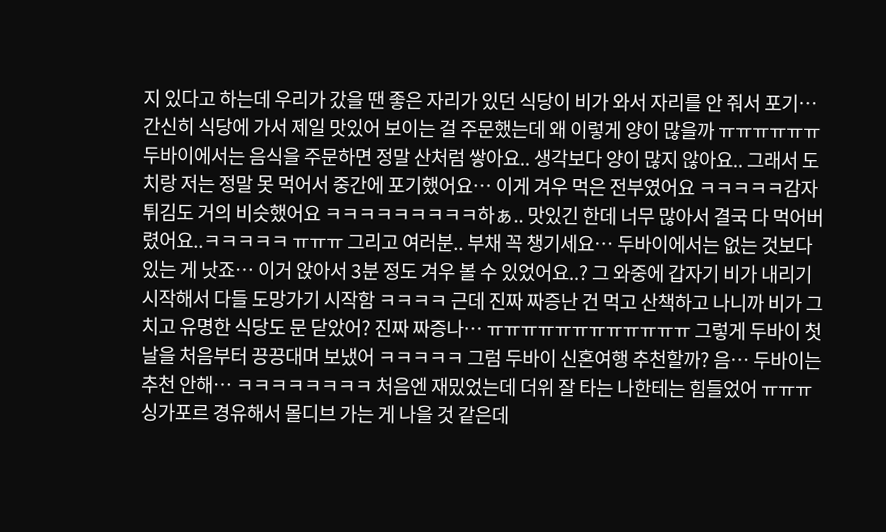지 있다고 하는데 우리가 갔을 땐 좋은 자리가 있던 식당이 비가 와서 자리를 안 줘서 포기… 간신히 식당에 가서 제일 맛있어 보이는 걸 주문했는데 왜 이렇게 양이 많을까 ㅠㅠㅠㅠㅠㅠ두바이에서는 음식을 주문하면 정말 산처럼 쌓아요.. 생각보다 양이 많지 않아요.. 그래서 도치랑 저는 정말 못 먹어서 중간에 포기했어요… 이게 겨우 먹은 전부였어요 ㅋㅋㅋㅋㅋ감자튀김도 거의 비슷했어요 ㅋㅋㅋㅋㅋㅋㅋㅋㅋ하ぁ.. 맛있긴 한데 너무 많아서 결국 다 먹어버렸어요..ㅋㅋㅋㅋㅋ ㅠㅠㅠ 그리고 여러분.. 부채 꼭 챙기세요… 두바이에서는 없는 것보다 있는 게 낫죠… 이거 앉아서 3분 정도 겨우 볼 수 있었어요..? 그 와중에 갑자기 비가 내리기 시작해서 다들 도망가기 시작함 ㅋㅋㅋㅋ 근데 진짜 짜증난 건 먹고 산책하고 나니까 비가 그치고 유명한 식당도 문 닫았어? 진짜 짜증나… ㅠㅠㅠㅠㅠㅠㅠㅠㅠㅠㅠㅠ 그렇게 두바이 첫날을 처음부터 끙끙대며 보냈어 ㅋㅋㅋㅋㅋ 그럼 두바이 신혼여행 추천할까? 음… 두바이는 추천 안해… ㅋㅋㅋㅋㅋㅋㅋㅋ 처음엔 재밌었는데 더위 잘 타는 나한테는 힘들었어 ㅠㅠㅠ 싱가포르 경유해서 몰디브 가는 게 나을 것 같은데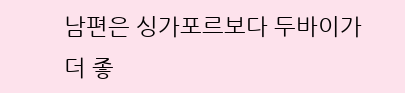남편은 싱가포르보다 두바이가 더 좋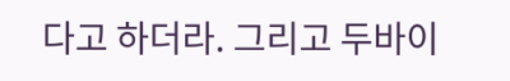다고 하더라. 그리고 두바이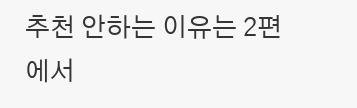추천 안하는 이유는 2편에서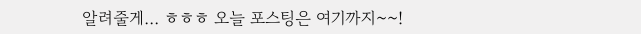알려줄게… ㅎㅎㅎ 오늘 포스팅은 여기까지~~!